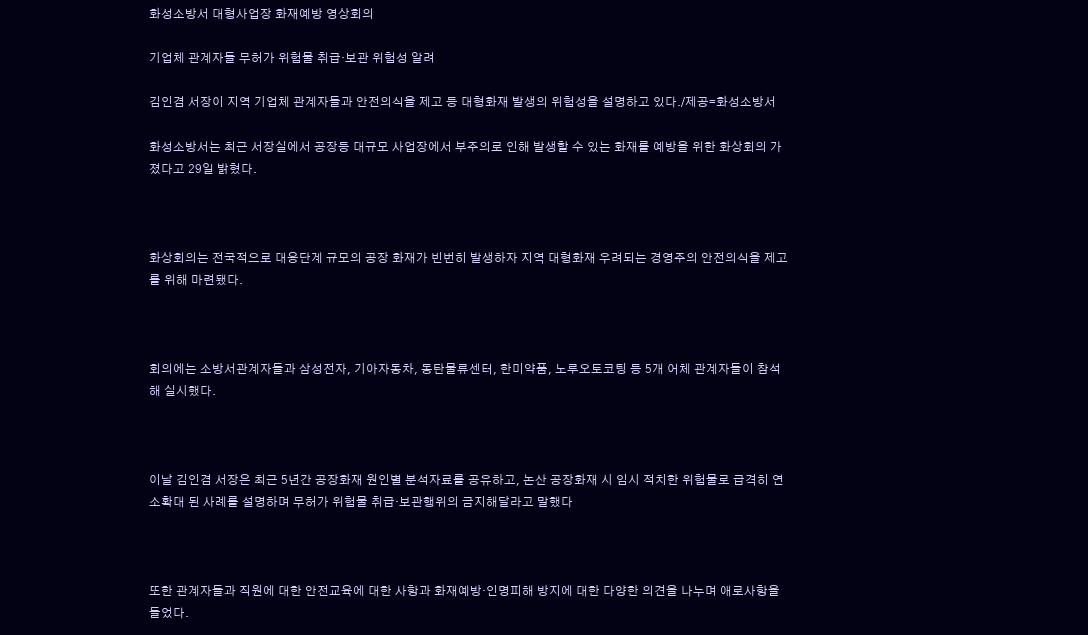화성소방서 대형사업장 화재예방 영상회의

기업체 관계자들 무허가 위험물 취급·보관 위험성 알려

김인겸 서장이 지역 기업체 관계자들과 안전의식을 제고 등 대형화재 발생의 위험성을 설명하고 있다./제공=화성소방서

화성소방서는 최근 서장실에서 공장등 대규모 사업장에서 부주의로 인해 발생할 수 있는 화재를 예방을 위한 화상회의 가졌다고 29일 밝혔다.



화상회의는 전국적으로 대응단계 규모의 공장 화재가 빈번히 발생하자 지역 대형화재 우려되는 경영주의 안전의식을 제고를 위해 마련됐다.



회의에는 소방서관계자들과 삼성전자, 기아자동차, 동탄물류센터, 한미약품, 노루오토코팅 등 5개 어체 관계자들이 참석해 실시했다.



이날 김인겸 서장은 최근 5년간 공장화재 원인별 분석자료를 공유하고, 논산 공장화재 시 임시 적치한 위험물로 급격히 연소확대 된 사례를 설명하며 무허가 위험물 취급·보관행위의 금지해달라고 말했다



또한 관계자들과 직원에 대한 안전교육에 대한 사항과 화재예방·인명피해 방지에 대한 다양한 의견을 나누며 애로사항을 들었다.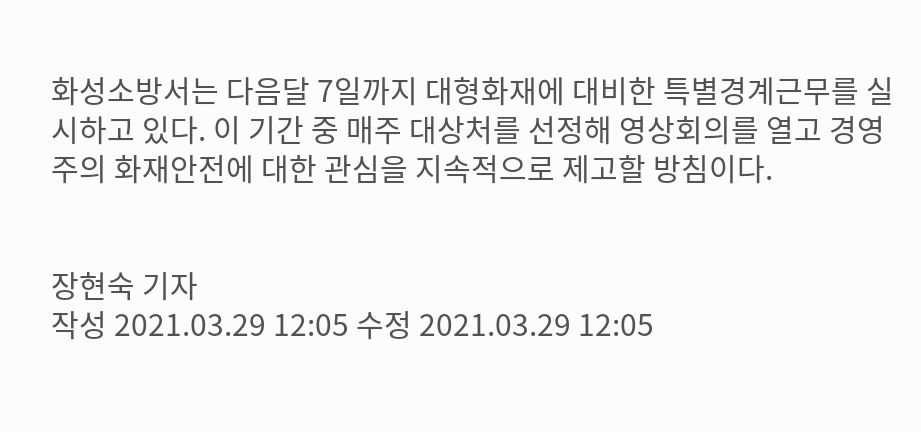화성소방서는 다음달 7일까지 대형화재에 대비한 특별경계근무를 실시하고 있다. 이 기간 중 매주 대상처를 선정해 영상회의를 열고 경영주의 화재안전에 대한 관심을 지속적으로 제고할 방침이다.


장현숙 기자
작성 2021.03.29 12:05 수정 2021.03.29 12:05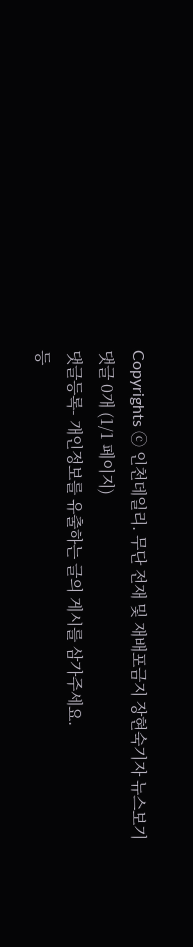Copyrights ⓒ 인천데일리. 무단 전재 및 재배포금지 장현숙기자 뉴스보기
댓글 0개 (1/1 페이지)
댓글등록- 개인정보를 유출하는 글의 게시를 삼가주세요.
등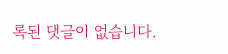록된 댓글이 없습니다.